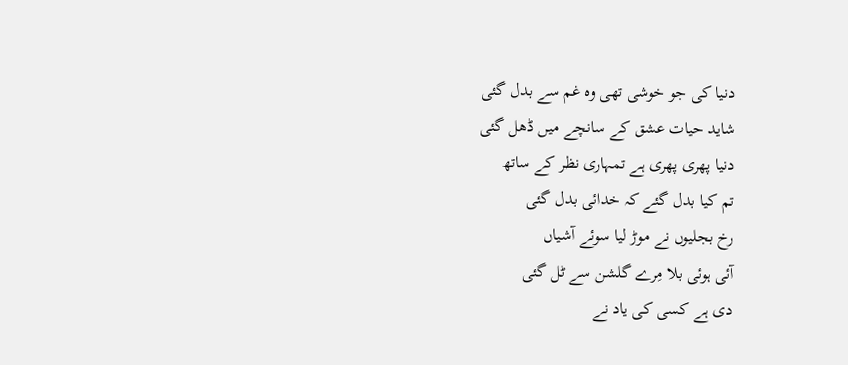دنیا کی جو خوشی تھی وہ غم سے بدل گئی
شاید حیات عشق کے سانچے میں ڈھل گئی
دنیا پھری پھری ہے تمہاری نظر کے ساتھ
تم کیا بدل گئے کہ خدائی بدل گئی
رخ بجلیوں نے موڑ لیا سوئے آشیاں
آئی ہوئی بلا مِرے گلشن سے ٹل گئی
دی ہے کسی کی یاد نے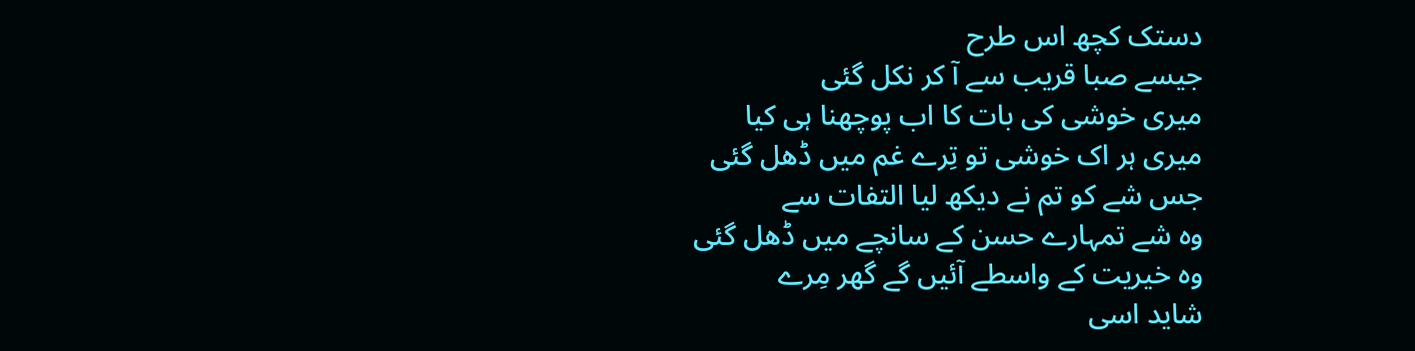دستک کچھ اس طرح
جیسے صبا قریب سے آ کر نکل گئی
میری خوشی کی بات کا اب پوچھنا ہی کیا
میری ہر اک خوشی تو تِرے غم میں ڈھل گئی
جس شے کو تم نے دیکھ لیا التفات سے
وہ شے تمہارے حسن کے سانچے میں ڈھل گئی
وہ خیریت کے واسطے آئیں گے گھر مِرے
شاید اسی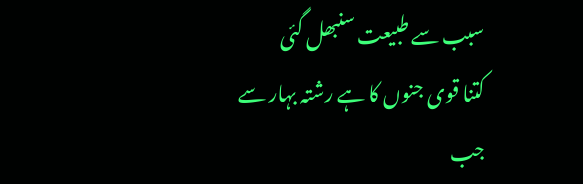سبب سے طبیعت سنبھل گئی
کتنا قوی جنوں کا ہے رشتہ بہار سے
جب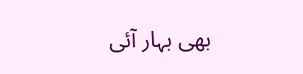بھی بہار آئی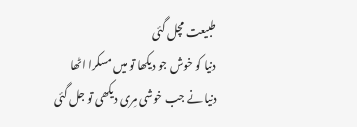طبیعت مچل گئی
دنیا کو خوش جو دیکھا تو میں مسکرا اٹھا
دنیا نے جب خوشی مِری دیکھی تو جل گئی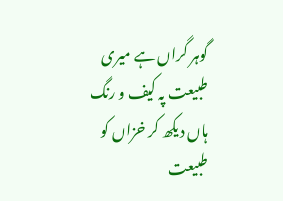گوہر گراں ہے میری طبیعت پہ کیف و رنگ
ہاں دیکھ کر خزاں کو طبیعت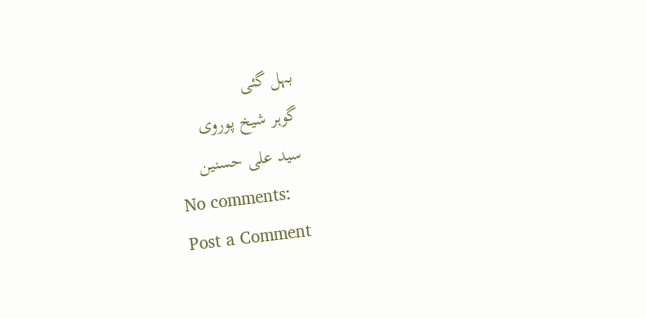بہل گئی
گوہر شیخ پوروی
سید علی حسنین
No comments:
Post a Comment